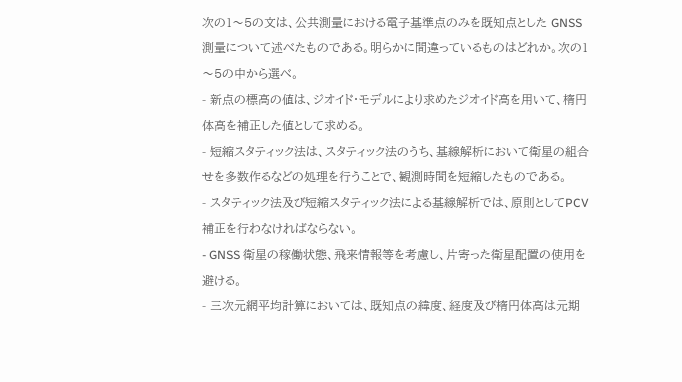次の1〜5の文は、公共測量における電子基準点のみを既知点とした GNSS 測量について述べたものである。明らかに間違っているものはどれか。次の1〜5の中から選べ。
- 新点の標高の値は、ジオイド・モデルにより求めたジオイド高を用いて、楕円体高を補正した値として求める。
- 短縮スタティック法は、スタティック法のうち、基線解析において衛星の組合せを多数作るなどの処理を行うことで、観測時間を短縮したものである。
- スタティック法及び短縮スタティック法による基線解析では、原則としてPCV 補正を行わなければならない。
- GNSS 衛星の稼働状態、飛来情報等を考慮し、片寄った衛星配置の使用を避ける。
- 三次元網平均計算においては、既知点の緯度、経度及び楕円体高は元期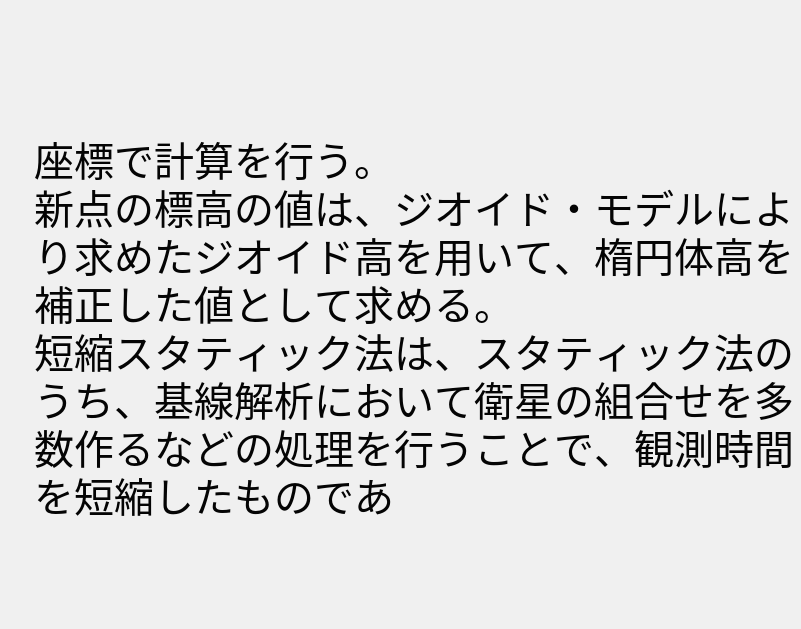座標で計算を行う。
新点の標高の値は、ジオイド・モデルにより求めたジオイド高を用いて、楕円体高を補正した値として求める。
短縮スタティック法は、スタティック法のうち、基線解析において衛星の組合せを多数作るなどの処理を行うことで、観測時間を短縮したものであ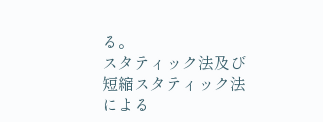る。
スタティック法及び短縮スタティック法による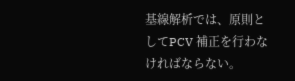基線解析では、原則としてPCV 補正を行わなければならない。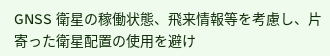GNSS 衛星の稼働状態、飛来情報等を考慮し、片寄った衛星配置の使用を避け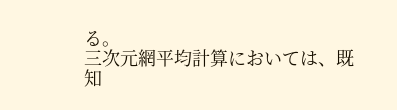る。
三次元網平均計算においては、既知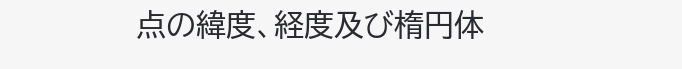点の緯度、経度及び楕円体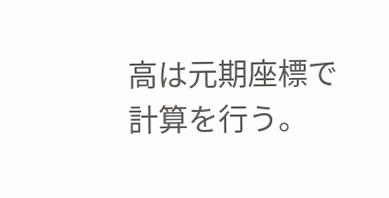高は元期座標で計算を行う。